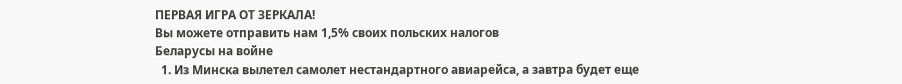ПЕРВАЯ ИГРА ОТ ЗЕРКАЛА!
Вы можете отправить нам 1,5% своих польских налогов
Беларусы на войне
  1. Из Минска вылетел самолет нестандартного авиарейса, а завтра будет еще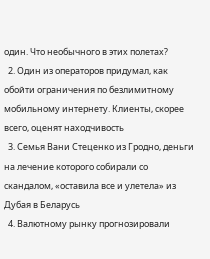один. Что необычного в этих полетах?
  2. Один из операторов придумал, как обойти ограничения по безлимитному мобильному интернету. Клиенты, скорее всего, оценят находчивость
  3. Семья Вани Стеценко из Гродно, деньги на лечение которого собирали со скандалом, «оставила все и улетела» из Дубая в Беларусь
  4. Валютному рынку прогнозировали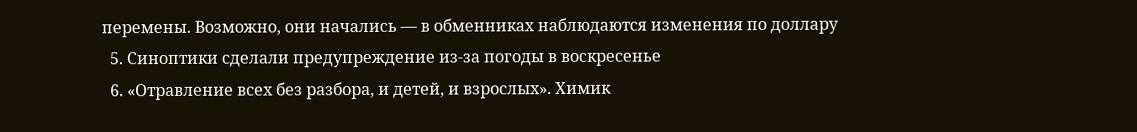перемены. Возможно, они начались — в обменниках наблюдаются изменения по доллару
  5. Синоптики сделали предупреждение из-за погоды в воскресенье
  6. «Отравление всех без разбора, и детей, и взрослых». Химик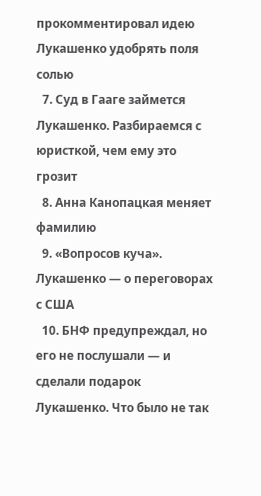прокомментировал идею Лукашенко удобрять поля солью
  7. Суд в Гааге займется Лукашенко. Разбираемся с юристкой, чем ему это грозит
  8. Анна Канопацкая меняет фамилию
  9. «Вопросов куча». Лукашенко — о переговорах с США
  10. БНФ предупреждал, но его не послушали — и сделали подарок Лукашенко. Что было не так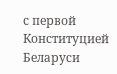с первой Конституцией Беларуси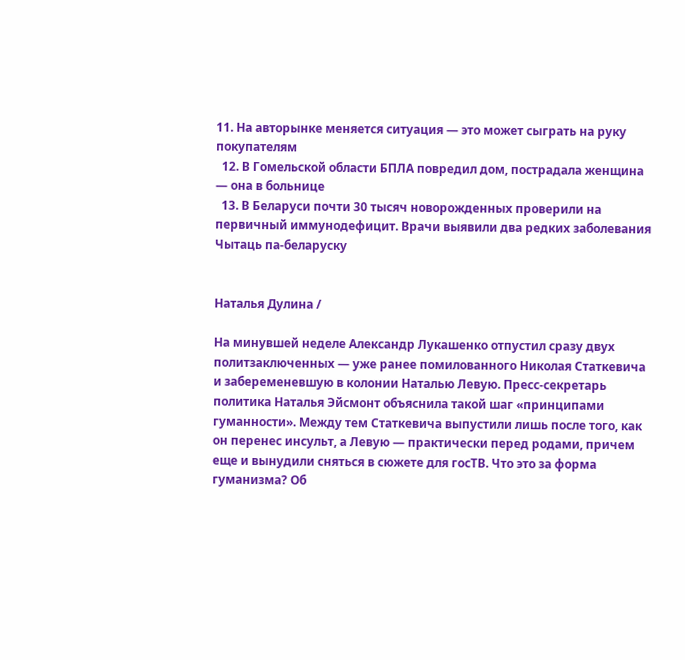11. На авторынке меняется ситуация — это может сыграть на руку покупателям
  12. В Гомельской области БПЛА повредил дом, пострадала женщина — она в больнице
  13. В Беларуси почти 30 тысяч новорожденных проверили на первичный иммунодефицит. Врачи выявили два редких заболевания
Чытаць па-беларуску


Наталья Дулина /

На минувшей неделе Александр Лукашенко отпустил сразу двух политзаключенных — уже ранее помилованного Николая Статкевича и забеременевшую в колонии Наталью Левую. Пресс-секретарь политика Наталья Эйсмонт объяснила такой шаг «принципами гуманности». Между тем Статкевича выпустили лишь после того, как он перенес инсульт, а Левую — практически перед родами, причем еще и вынудили сняться в сюжете для госТВ. Что это за форма гуманизма? Об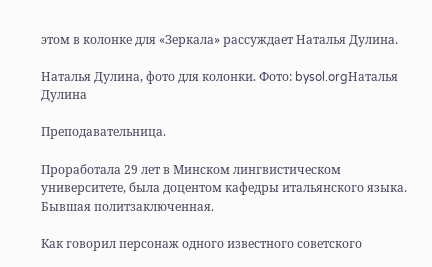этом в колонке для «Зеркала» рассуждает Наталья Дулина.

Наталья Дулина, фото для колонки. Фото: bysol.orgНаталья Дулина

Преподавательница.

Проработала 29 лет в Минском лингвистическом университете, была доцентом кафедры итальянского языка. Бывшая политзаключенная.

Как говорил персонаж одного известного советского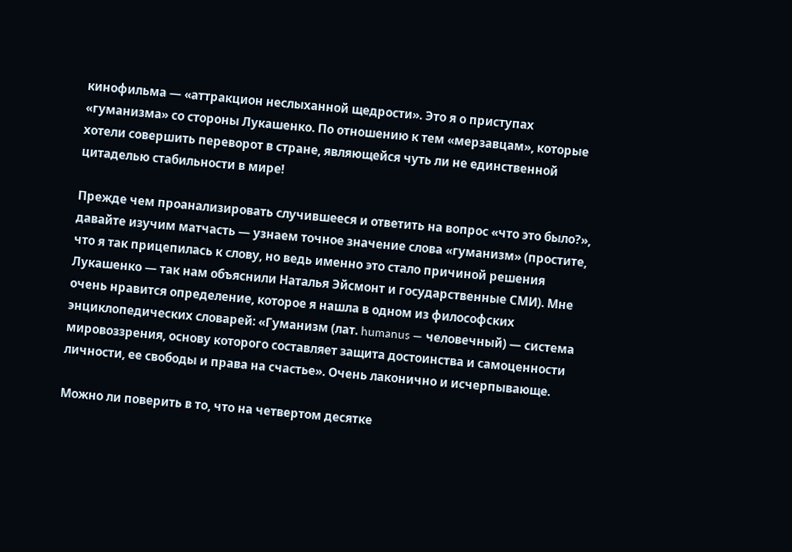кинофильма — «аттракцион неслыханной щедрости». Это я о приступах «гуманизма» со стороны Лукашенко. По отношению к тем «мерзавцам», которые хотели совершить переворот в стране, являющейся чуть ли не единственной цитаделью стабильности в мире!

Прежде чем проанализировать случившееся и ответить на вопрос «что это было?», давайте изучим матчасть — узнаем точное значение слова «гуманизм» (простите, что я так прицепилась к слову, но ведь именно это стало причиной решения Лукашенко — так нам объяснили Наталья Эйсмонт и государственные СМИ). Мне очень нравится определение, которое я нашла в одном из философских энциклопедических словарей: «Гуманизм (лат. humanus — человечный) — система мировоззрения, основу которого составляет защита достоинства и самоценности личности, ее свободы и права на счастье». Очень лаконично и исчерпывающе.

Можно ли поверить в то, что на четвертом десятке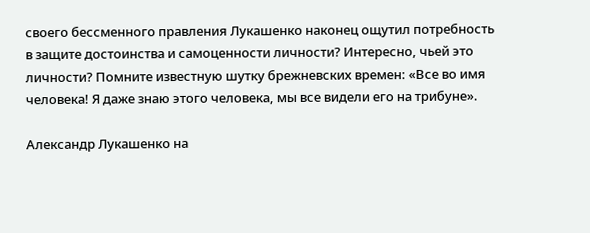своего бессменного правления Лукашенко наконец ощутил потребность в защите достоинства и самоценности личности? Интересно, чьей это личности? Помните известную шутку брежневских времен: «Все во имя человека! Я даже знаю этого человека, мы все видели его на трибуне».

Александр Лукашенко на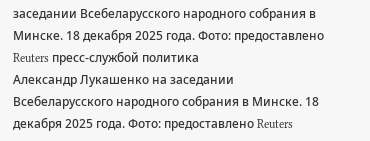заседании Всебеларусского народного собрания в Минске. 18 декабря 2025 года. Фото: предоставлено Reuters пресс-службой политика
Александр Лукашенко на заседании Всебеларусского народного собрания в Минске. 18 декабря 2025 года. Фото: предоставлено Reuters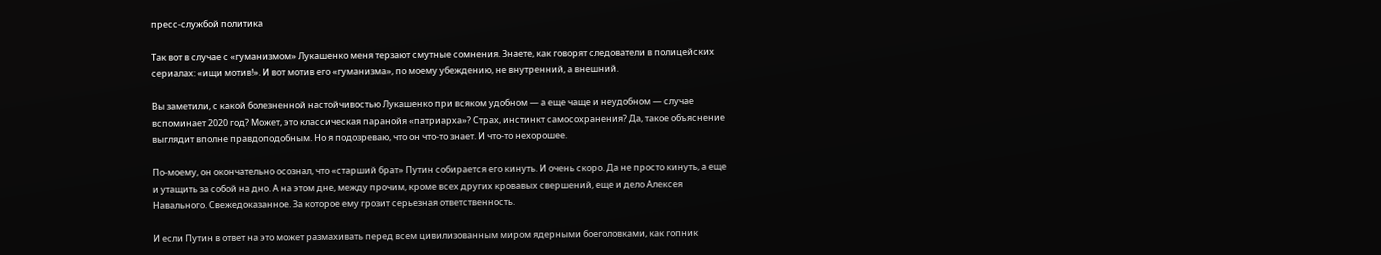пресс-службой политика

Так вот в случае с «гуманизмом» Лукашенко меня терзают смутные сомнения. Знаете, как говорят следователи в полицейских сериалах: «ищи мотив!». И вот мотив его «гуманизма», по моему убеждению, не внутренний, а внешний.

Вы заметили, с какой болезненной настойчивостью Лукашенко при всяком удобном — а еще чаще и неудобном — случае вспоминает 2020 год? Может, это классическая паранойя «патриарха»? Страх, инстинкт самосохранения? Да, такое объяснение выглядит вполне правдоподобным. Но я подозреваю, что он что-то знает. И что-то нехорошее.

По-моему, он окончательно осознал, что «старший брат» Путин собирается его кинуть. И очень скоро. Да не просто кинуть, а еще и утащить за собой на дно. А на этом дне, между прочим, кроме всех других кровавых свершений, еще и дело Алексея Навального. Свежедоказанное. За которое ему грозит серьезная ответственность.

И если Путин в ответ на это может размахивать перед всем цивилизованным миром ядерными боеголовками, как гопник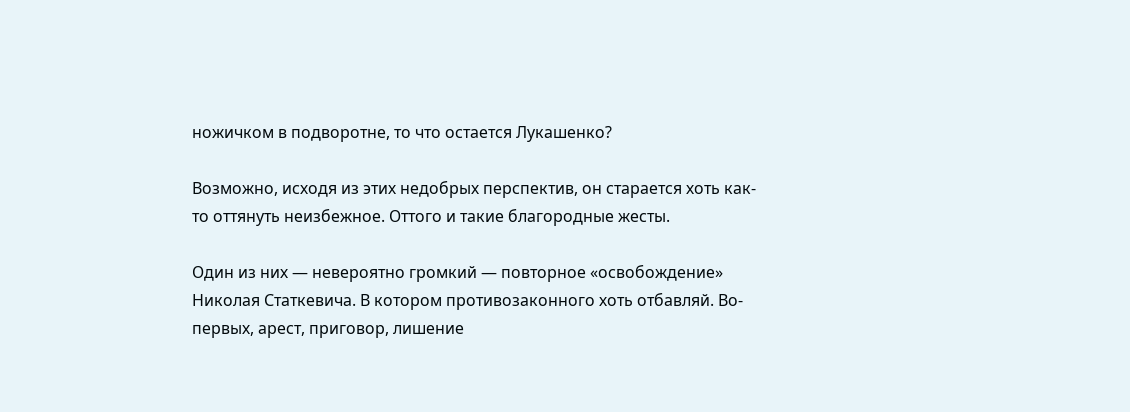ножичком в подворотне, то что остается Лукашенко?

Возможно, исходя из этих недобрых перспектив, он старается хоть как-то оттянуть неизбежное. Оттого и такие благородные жесты.

Один из них — невероятно громкий — повторное «освобождение» Николая Статкевича. В котором противозаконного хоть отбавляй. Во-первых, арест, приговор, лишение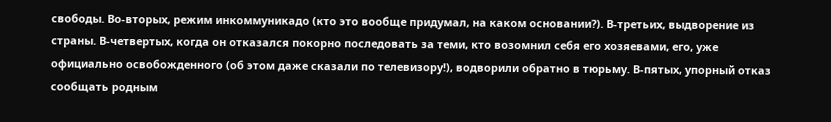свободы. Во-вторых, режим инкоммуникадо (кто это вообще придумал, на каком основании?). В-третьих, выдворение из страны. В-четвертых, когда он отказался покорно последовать за теми, кто возомнил себя его хозяевами, его, уже официально освобожденного (об этом даже сказали по телевизору!), водворили обратно в тюрьму. В-пятых, упорный отказ сообщать родным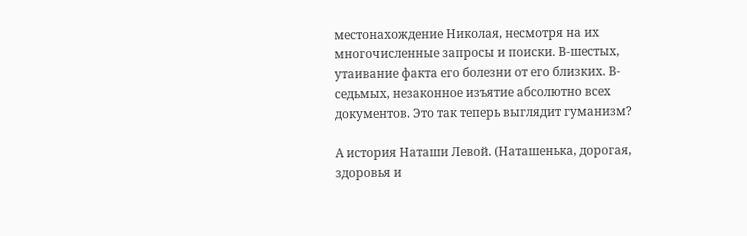местонахождение Николая, несмотря на их многочисленные запросы и поиски. В-шестых, утаивание факта его болезни от его близких. В-седьмых, незаконное изъятие абсолютно всех документов. Это так теперь выглядит гуманизм?

А история Наташи Левой. (Наташенька, дорогая, здоровья и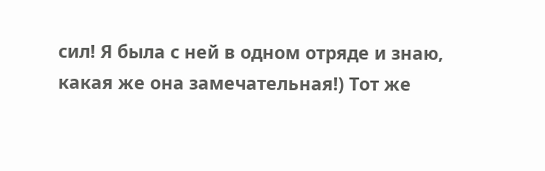сил! Я была с ней в одном отряде и знаю, какая же она замечательная!) Тот же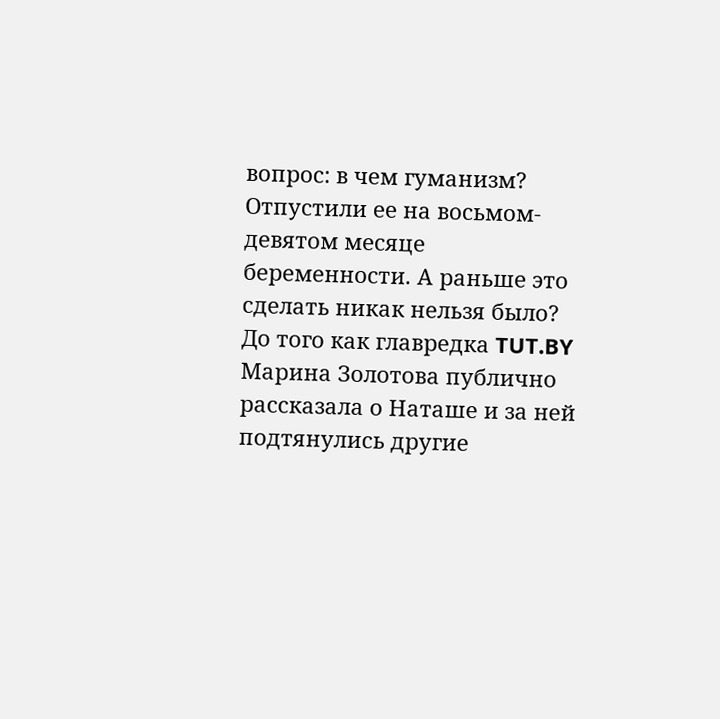вопрос: в чем гуманизм? Отпустили ее на восьмом-девятом месяце беременности. А раньше это сделать никак нельзя было? До того как главредка TUT.BY Марина Золотова публично рассказала о Наташе и за ней подтянулись другие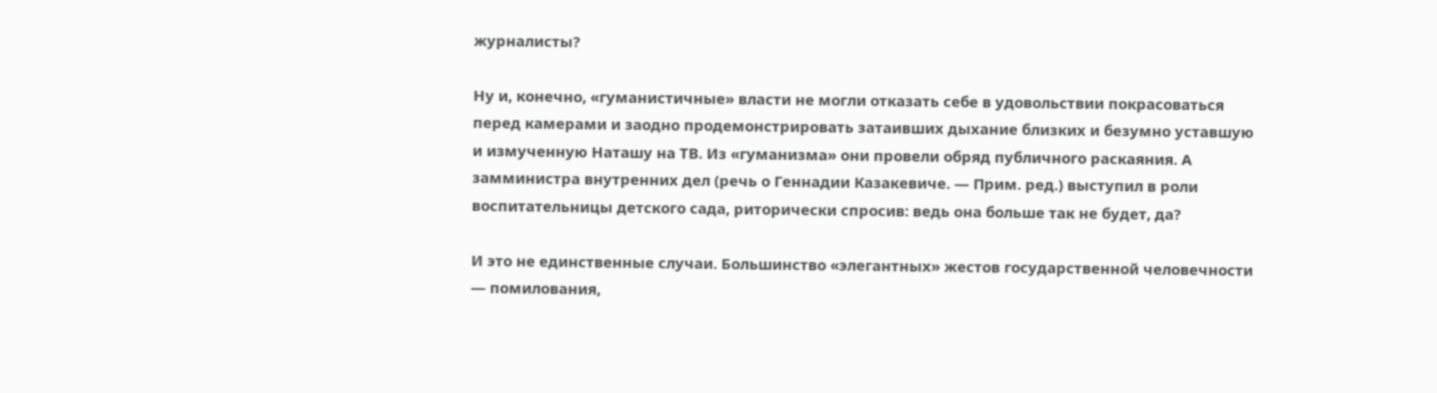журналисты?

Ну и, конечно, «гуманистичные» власти не могли отказать себе в удовольствии покрасоваться перед камерами и заодно продемонстрировать затаивших дыхание близких и безумно уставшую и измученную Наташу на ТВ. Из «гуманизма» они провели обряд публичного раскаяния. А замминистра внутренних дел (речь о Геннадии Казакевиче. — Прим. ред.) выступил в роли воспитательницы детского сада, риторически спросив: ведь она больше так не будет, да?

И это не единственные случаи. Большинство «элегантных» жестов государственной человечности — помилования,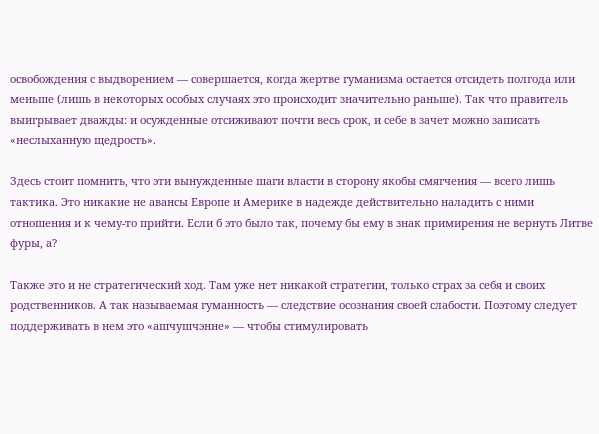освобождения с выдворением — совершается, когда жертве гуманизма остается отсидеть полгода или меньше (лишь в некоторых особых случаях это происходит значительно раньше). Так что правитель выигрывает дважды: и осужденные отсиживают почти весь срок, и себе в зачет можно записать «неслыханную щедрость».

Здесь стоит помнить, что эти вынужденные шаги власти в сторону якобы смягчения — всего лишь тактика. Это никакие не авансы Европе и Америке в надежде действительно наладить с ними отношения и к чему-то прийти. Если б это было так, почему бы ему в знак примирения не вернуть Литве фуры, а?

Также это и не стратегический ход. Там уже нет никакой стратегии, только страх за себя и своих родственников. А так называемая гуманность — следствие осознания своей слабости. Поэтому следует поддерживать в нем это «ашчушчэнне» — чтобы стимулировать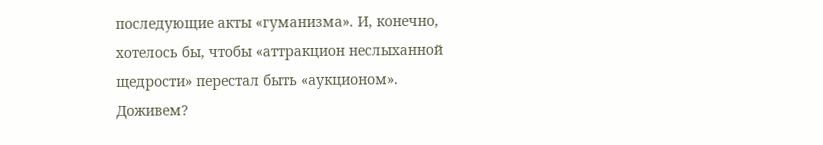последующие акты «гуманизма». И, конечно, хотелось бы, чтобы «аттракцион неслыханной щедрости» перестал быть «аукционом». Доживем?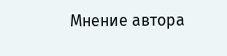Мнение автора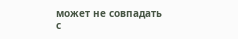может не совпадать с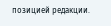позицией редакции.